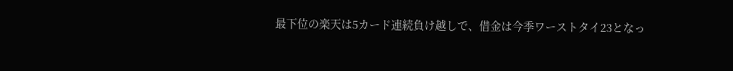最下位の楽天は5カード連続負け越しで、借金は今季ワーストタイ23となっ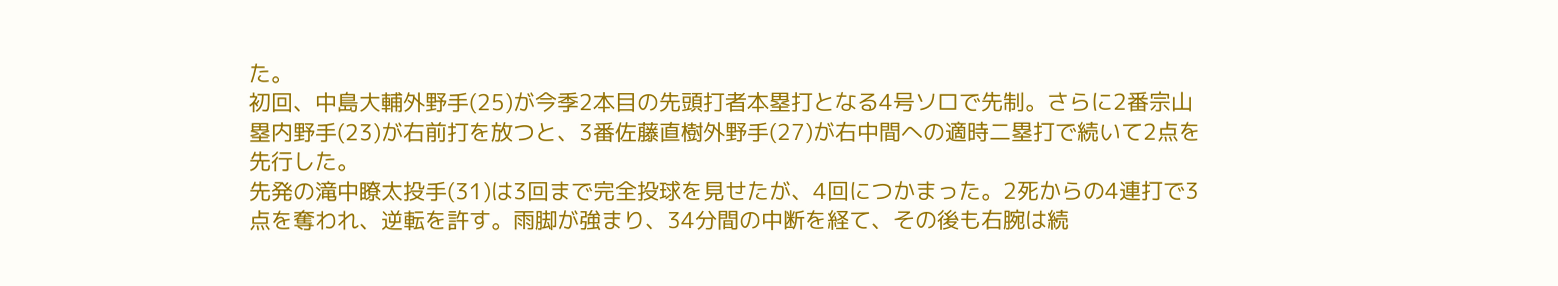た。
初回、中島大輔外野手(25)が今季2本目の先頭打者本塁打となる4号ソロで先制。さらに2番宗山塁内野手(23)が右前打を放つと、3番佐藤直樹外野手(27)が右中間への適時二塁打で続いて2点を先行した。
先発の滝中瞭太投手(31)は3回まで完全投球を見せたが、4回につかまった。2死からの4連打で3点を奪われ、逆転を許す。雨脚が強まり、34分間の中断を経て、その後も右腕は続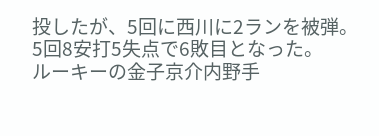投したが、5回に西川に2ランを被弾。5回8安打5失点で6敗目となった。
ルーキーの金子京介内野手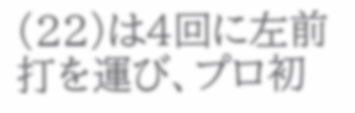(22)は4回に左前打を運び、プロ初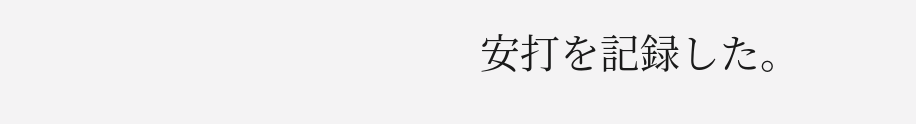安打を記録した。